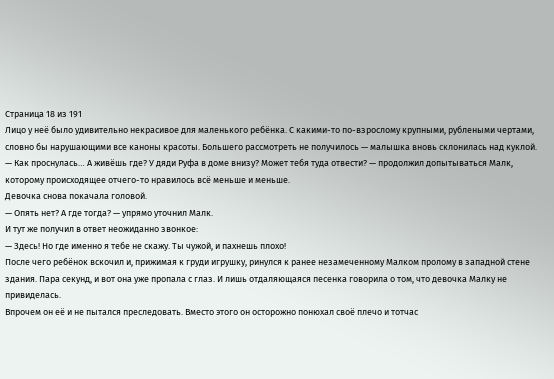Страница 18 из 191
Лицо у неё было удивительно некрасивое для маленького ребёнка. С какими-то по-взрослому крупными, рублеными чертами, словно бы нарушающими все каноны красоты. Большего рассмотреть не получилось — малышка вновь склонилась над куклой.
— Как проснулась… А живёшь где? У дяди Руфа в доме внизу? Может тебя туда отвести? — продолжил допытываться Малк, которому происходящее отчего-то нравилось всё меньше и меньше.
Девочка снова покачала головой.
— Опять нет? А где тогда? — упрямо уточнил Малк.
И тут же получил в ответ неожиданно звонкое:
— Здесь! Но где именно я тебе не скажу. Ты чужой, и пахнешь плохо!
После чего ребёнок вскочил и, прижимая к груди игрушку, ринулся к ранее незамеченному Малком пролому в западной стене здания. Пара секунд, и вот она уже пропала с глаз. И лишь отдаляющаяся песенка говорила о том, что девочка Малку не привиделась.
Впрочем он её и не пытался преследовать. Вместо этого он осторожно понюхал своё плечо и тотчас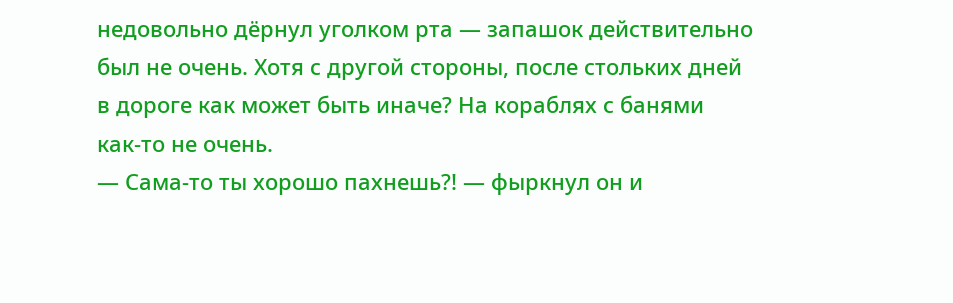недовольно дёрнул уголком рта — запашок действительно был не очень. Хотя с другой стороны, после стольких дней в дороге как может быть иначе? На кораблях с банями как-то не очень.
— Сама-то ты хорошо пахнешь?! — фыркнул он и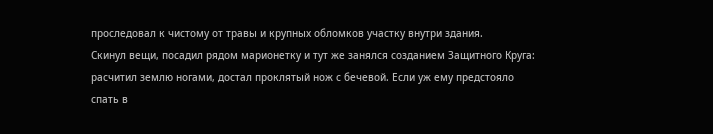проследовал к чистому от травы и крупных обломков участку внутри здания.
Скинул вещи, посадил рядом марионетку и тут же занялся созданием Защитного Круга: расчитил землю ногами, достал проклятый нож с бечевой. Если уж ему предстояло спать в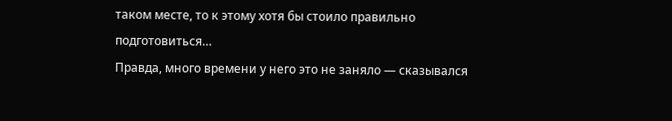таком месте, то к этому хотя бы стоило правильно подготовиться…
Правда, много времени у него это не заняло — сказывался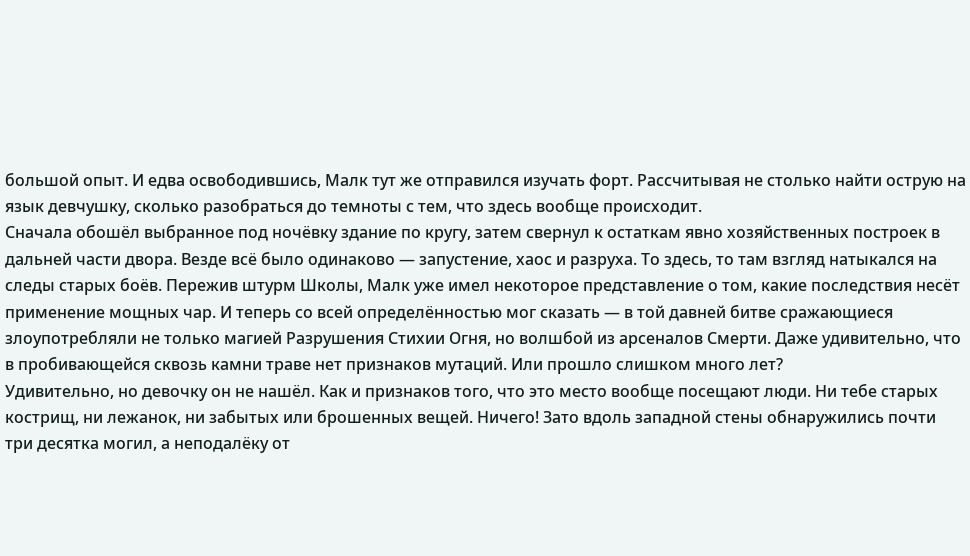большой опыт. И едва освободившись, Малк тут же отправился изучать форт. Рассчитывая не столько найти острую на язык девчушку, сколько разобраться до темноты с тем, что здесь вообще происходит.
Сначала обошёл выбранное под ночёвку здание по кругу, затем свернул к остаткам явно хозяйственных построек в дальней части двора. Везде всё было одинаково — запустение, хаос и разруха. То здесь, то там взгляд натыкался на следы старых боёв. Пережив штурм Школы, Малк уже имел некоторое представление о том, какие последствия несёт применение мощных чар. И теперь со всей определённостью мог сказать — в той давней битве сражающиеся злоупотребляли не только магией Разрушения Стихии Огня, но волшбой из арсеналов Смерти. Даже удивительно, что в пробивающейся сквозь камни траве нет признаков мутаций. Или прошло слишком много лет?
Удивительно, но девочку он не нашёл. Как и признаков того, что это место вообще посещают люди. Ни тебе старых кострищ, ни лежанок, ни забытых или брошенных вещей. Ничего! Зато вдоль западной стены обнаружились почти три десятка могил, а неподалёку от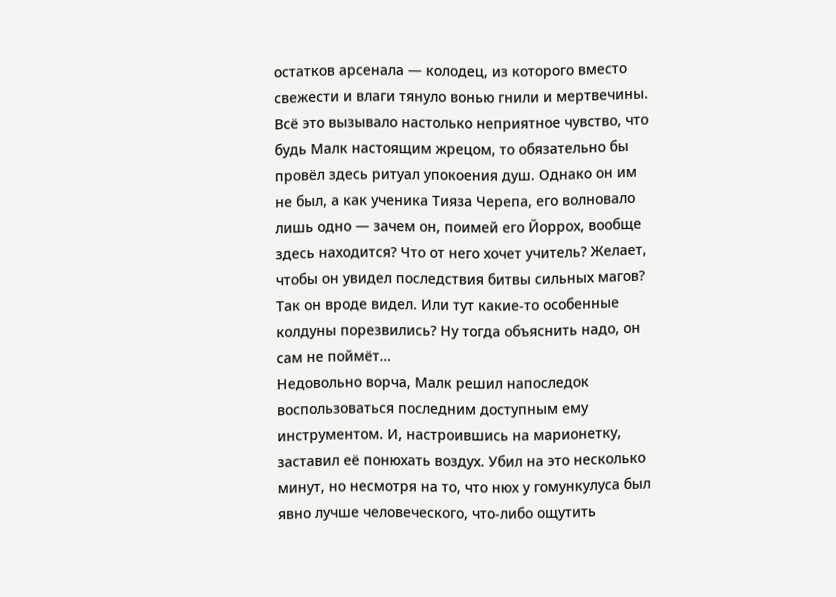остатков арсенала — колодец, из которого вместо свежести и влаги тянуло вонью гнили и мертвечины.
Всё это вызывало настолько неприятное чувство, что будь Малк настоящим жрецом, то обязательно бы провёл здесь ритуал упокоения душ. Однако он им не был, а как ученика Тияза Черепа, его волновало лишь одно — зачем он, поимей его Йоррох, вообще здесь находится? Что от него хочет учитель? Желает, чтобы он увидел последствия битвы сильных магов? Так он вроде видел. Или тут какие-то особенные колдуны порезвились? Ну тогда объяснить надо, он сам не поймёт…
Недовольно ворча, Малк решил напоследок воспользоваться последним доступным ему инструментом. И, настроившись на марионетку, заставил её понюхать воздух. Убил на это несколько минут, но несмотря на то, что нюх у гомункулуса был явно лучше человеческого, что-либо ощутить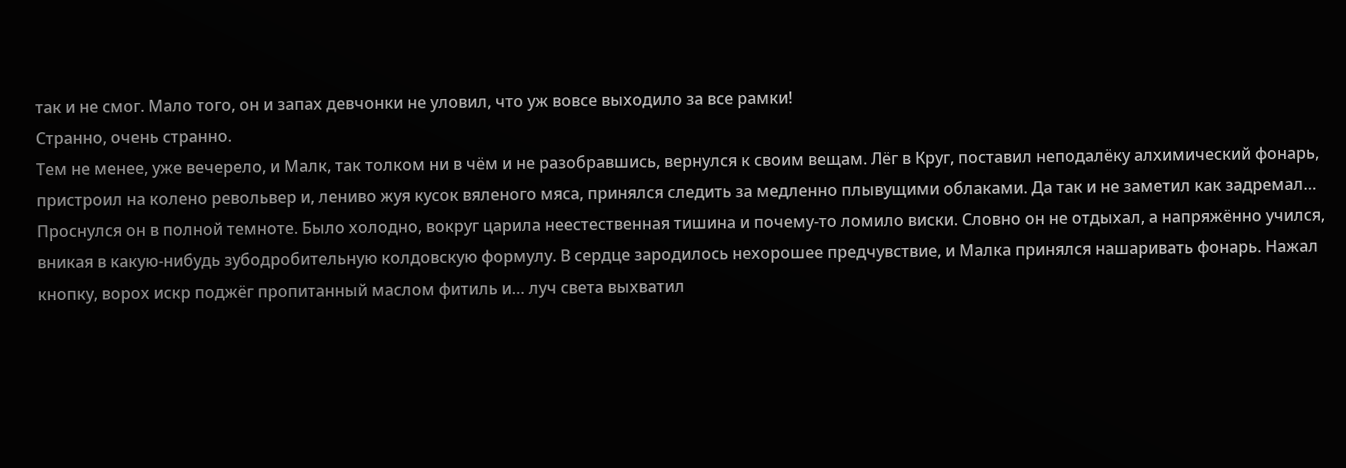так и не смог. Мало того, он и запах девчонки не уловил, что уж вовсе выходило за все рамки!
Странно, очень странно.
Тем не менее, уже вечерело, и Малк, так толком ни в чём и не разобравшись, вернулся к своим вещам. Лёг в Круг, поставил неподалёку алхимический фонарь, пристроил на колено револьвер и, лениво жуя кусок вяленого мяса, принялся следить за медленно плывущими облаками. Да так и не заметил как задремал…
Проснулся он в полной темноте. Было холодно, вокруг царила неестественная тишина и почему-то ломило виски. Словно он не отдыхал, а напряжённо учился, вникая в какую-нибудь зубодробительную колдовскую формулу. В сердце зародилось нехорошее предчувствие, и Малка принялся нашаривать фонарь. Нажал кнопку, ворох искр поджёг пропитанный маслом фитиль и… луч света выхватил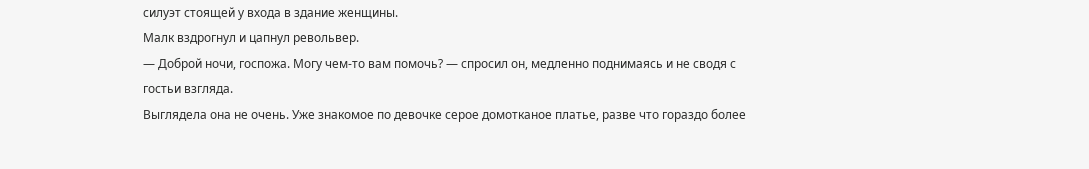силуэт стоящей у входа в здание женщины.
Малк вздрогнул и цапнул револьвер.
— Доброй ночи, госпожа. Могу чем-то вам помочь? — спросил он, медленно поднимаясь и не сводя с гостьи взгляда.
Выглядела она не очень. Уже знакомое по девочке серое домотканое платье, разве что гораздо более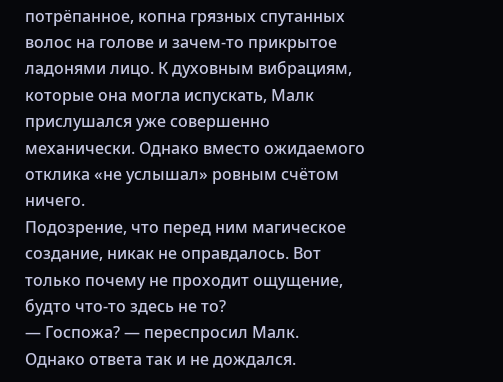потрёпанное, копна грязных спутанных волос на голове и зачем-то прикрытое ладонями лицо. К духовным вибрациям, которые она могла испускать, Малк прислушался уже совершенно механически. Однако вместо ожидаемого отклика «не услышал» ровным счётом ничего.
Подозрение, что перед ним магическое создание, никак не оправдалось. Вот только почему не проходит ощущение, будто что-то здесь не то?
— Госпожа? — переспросил Малк.
Однако ответа так и не дождался.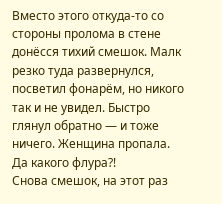Вместо этого откуда-то со стороны пролома в стене донёсся тихий смешок. Малк резко туда развернулся, посветил фонарём, но никого так и не увидел. Быстро глянул обратно — и тоже ничего. Женщина пропала.
Да какого флура?!
Снова смешок, на этот раз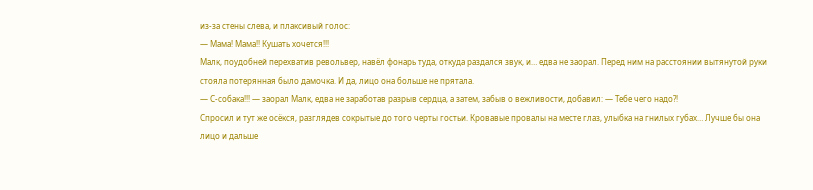из-за стены слева, и плаксивый голос:
— Мама! Мама!! Кушать хочется!!!
Малк, поудобней перехватив револьвер, навёл фонарь туда, откуда раздался звук, и… едва не заорал. Перед ним на расстоянии вытянутой руки стояла потерянная было дамочка. И да, лицо она больше не прятала.
— С-собака!!! — заорал Малк, едва не заработав разрыв сердца, а затем, забыв о вежливости, добавил: — Тебе чего надо?!
Спросил и тут же осёкся, разглядев сокрытые до того черты гостьи. Кровавые провалы на месте глаз, улыбка на гнилых губах… Лучше бы она лицо и дальше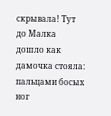скрывала! Тут до Малка дошло как дамочка стояла: пальцами босых ног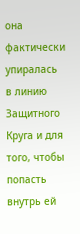она фактически упиралась в линию Защитного Круга и для того, чтобы попасть внутрь ей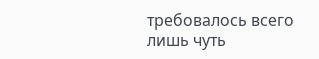требовалось всего лишь чуть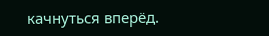качнуться вперёд.